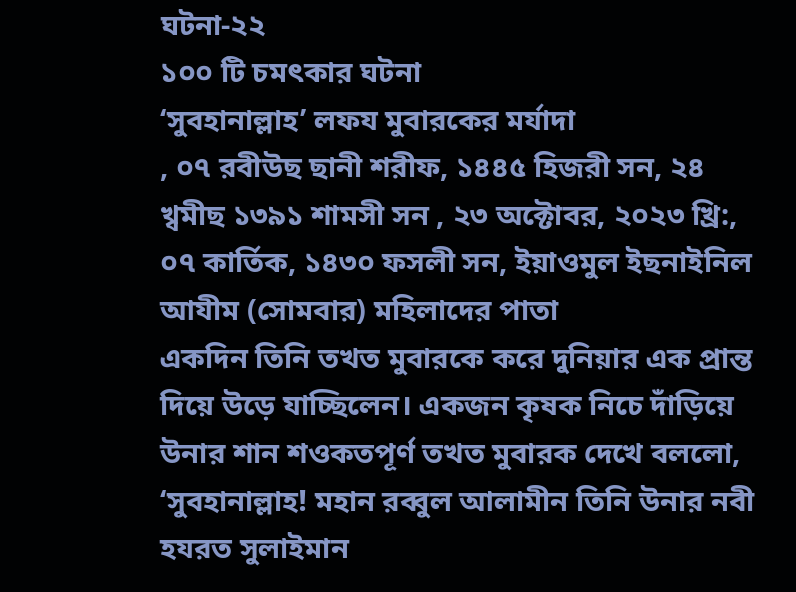ঘটনা-২২
১০০ টি চমৎকার ঘটনা
‘সুবহানাল্লাহ’ লফয মুবারকের মর্যাদা
, ০৭ রবীউছ ছানী শরীফ, ১৪৪৫ হিজরী সন, ২৪ খ্বমীছ ১৩৯১ শামসী সন , ২৩ অক্টোবর, ২০২৩ খ্রি:, ০৭ কার্তিক, ১৪৩০ ফসলী সন, ইয়াওমুল ইছনাইনিল আযীম (সোমবার) মহিলাদের পাতা
একদিন তিনি তখত মুবারকে করে দুনিয়ার এক প্রান্ত দিয়ে উড়ে যাচ্ছিলেন। একজন কৃষক নিচে দাঁড়িয়ে উনার শান শওকতপূর্ণ তখত মুবারক দেখে বললো, ‘সুবহানাল্লাহ! মহান রব্বুল আলামীন তিনি উনার নবী হযরত সুলাইমান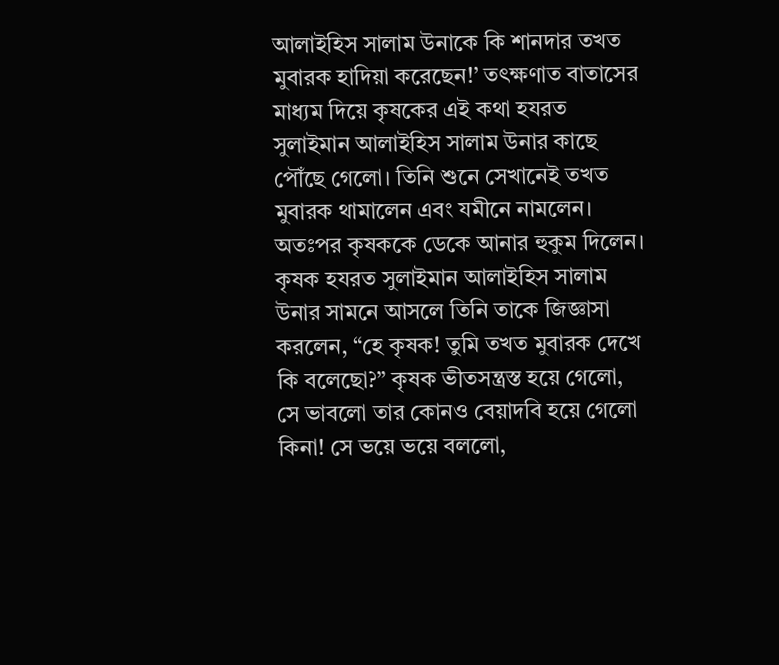আলাইহিস সালাম উনাকে কি শানদার তখত মুবারক হাদিয়া করেছেন!’ তৎক্ষণাত বাতাসের মাধ্যম দিয়ে কৃষকের এই কথা হযরত সুলাইমান আলাইহিস সালাম উনার কাছে পৌঁছে গেলো। তিনি শুনে সেখানেই তখত মুবারক থামালেন এবং যমীনে নামলেন। অতঃপর কৃষককে ডেকে আনার হুকুম দিলেন। কৃষক হযরত সুলাইমান আলাইহিস সালাম উনার সামনে আসলে তিনি তাকে জিজ্ঞাসা করলেন, “হে কৃষক! তুমি তখত মুবারক দেখে কি বলেছো?” কৃষক ভীতসন্ত্রস্ত হয়ে গেলো, সে ভাবলো তার কোনও বেয়াদবি হয়ে গেলো কিনা! সে ভয়ে ভয়ে বললো,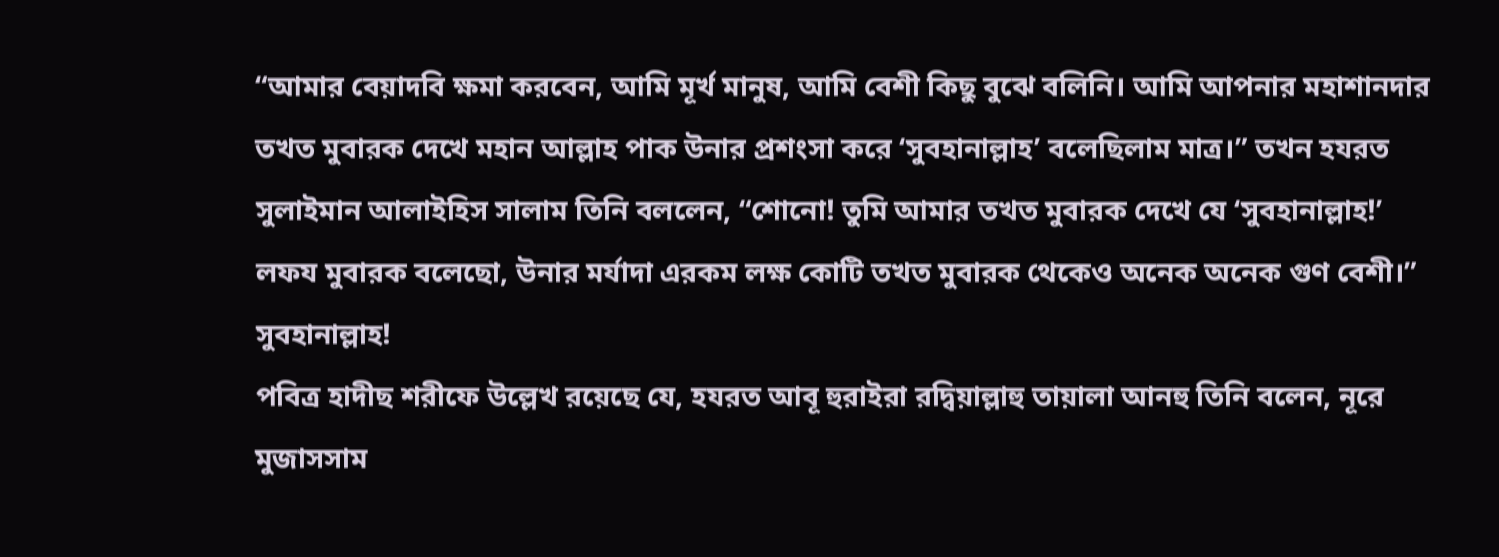“আমার বেয়াদবি ক্ষমা করবেন, আমি মূর্খ মানুষ, আমি বেশী কিছু বুঝে বলিনি। আমি আপনার মহাশানদার তখত মুবারক দেখে মহান আল্লাহ পাক উনার প্রশংসা করে ‘সুবহানাল্লাহ’ বলেছিলাম মাত্র।” তখন হযরত সুলাইমান আলাইহিস সালাম তিনি বললেন, “শোনো! তুমি আমার তখত মুবারক দেখে যে ‘সুবহানাল্লাহ!’ লফয মুবারক বলেছো, উনার মর্যাদা এরকম লক্ষ কোটি তখত মুবারক থেকেও অনেক অনেক গুণ বেশী।” সুবহানাল্লাহ!
পবিত্র হাদীছ শরীফে উল্লেখ রয়েছে যে, হযরত আবূ হুরাইরা রদ্বিয়াল্লাহু তায়ালা আনহু তিনি বলেন, নূরে মুজাসসাম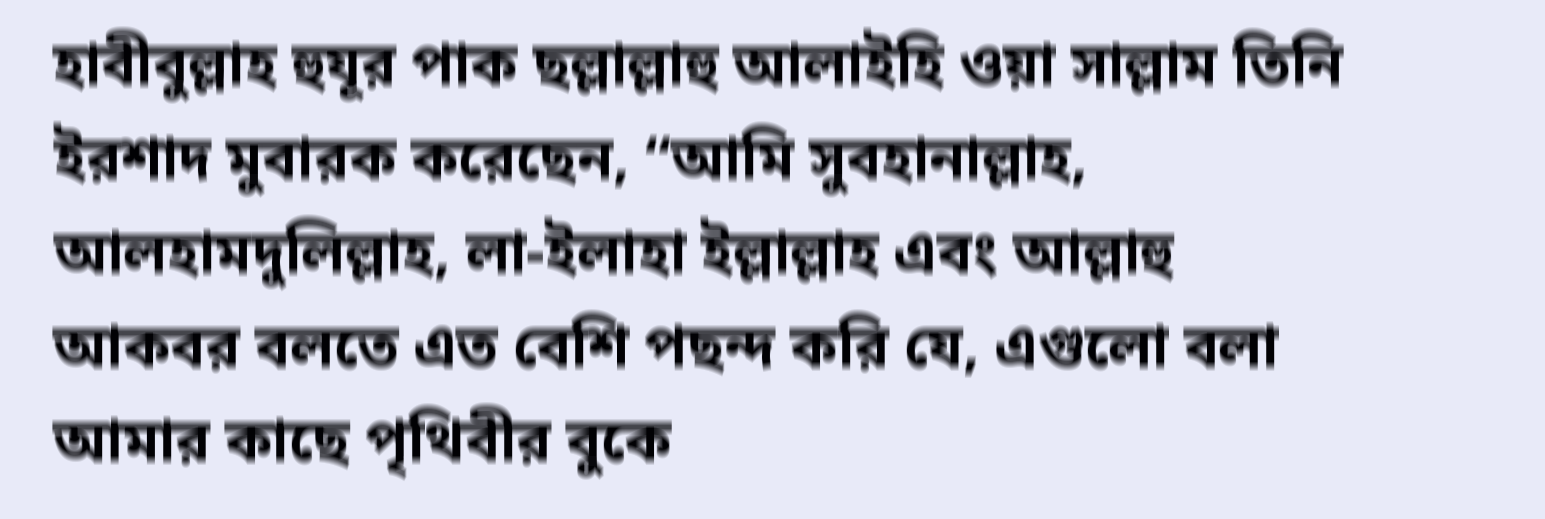হাবীবুল্লাহ হুযূর পাক ছল্লাল্লাহু আলাইহি ওয়া সাল্লাম তিনি ইরশাদ মুবারক করেছেন, “আমি সুবহানাল্লাহ, আলহামদুলিল্লাহ, লা-ইলাহা ইল্লাল্লাহ এবং আল্লাহু আকবর বলতে এত বেশি পছন্দ করি যে, এগুলো বলা আমার কাছে পৃথিবীর বুকে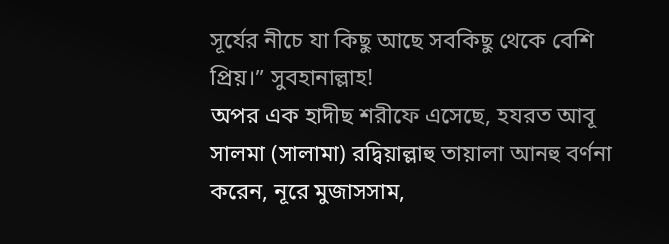সূর্যের নীচে যা কিছু আছে সবকিছু থেকে বেশি প্রিয়।” সুবহানাল্লাহ!
অপর এক হাদীছ শরীফে এসেছে, হযরত আবূ সালমা (সালামা) রদ্বিয়াল্লাহু তায়ালা আনহু বর্ণনা করেন, নূরে মুজাসসাম,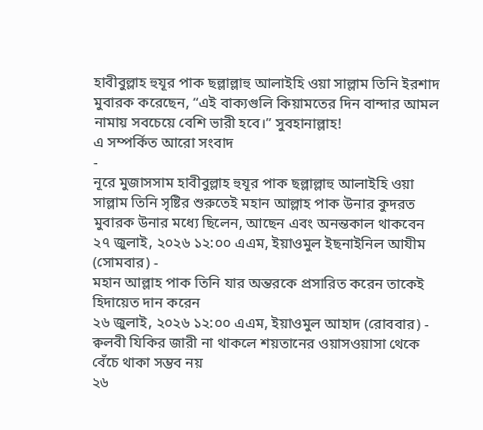হাবীবুল্লাহ হুযূর পাক ছল্লাল্লাহু আলাইহি ওয়া সাল্লাম তিনি ইরশাদ মুবারক করেছেন, “এই বাক্যগুলি কিয়ামতের দিন বান্দার আমল নামায় সবচেয়ে বেশি ভারী হবে।” সুবহানাল্লাহ!
এ সম্পর্কিত আরো সংবাদ
-
নূরে মুজাসসাম হাবীবুল্লাহ হুযূর পাক ছল্লাল্লাহু আলাইহি ওয়া সাল্লাম তিনি সৃষ্টির শুরুতেই মহান আল্লাহ পাক উনার কুদরত মুবারক উনার মধ্যে ছিলেন, আছেন এবং অনন্তকাল থাকবেন
২৭ জুলাই, ২০২৬ ১২:০০ এএম, ইয়াওমুল ইছনাইনিল আযীম (সোমবার) -
মহান আল্লাহ পাক তিনি যার অন্তরকে প্রসারিত করেন তাকেই হিদায়েত দান করেন
২৬ জুলাই, ২০২৬ ১২:০০ এএম, ইয়াওমুল আহাদ (রোববার) -
ক্বলবী যিকির জারী না থাকলে শয়তানের ওয়াসওয়াসা থেকে বেঁচে থাকা সম্ভব নয়
২৬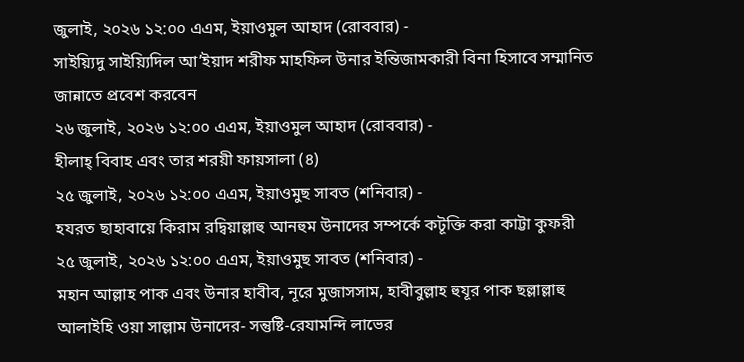জুলাই, ২০২৬ ১২:০০ এএম, ইয়াওমুল আহাদ (রোববার) -
সাইয়্যিদু সাইয়্যিদিল আ’ইয়াদ শরীফ মাহফিল উনার ইন্তিজামকারী বিনা হিসাবে সম্মানিত জান্নাতে প্রবেশ করবেন
২৬ জুলাই, ২০২৬ ১২:০০ এএম, ইয়াওমুল আহাদ (রোববার) -
হীলাহ্ বিবাহ এবং তার শরয়ী ফায়সালা (৪)
২৫ জুলাই, ২০২৬ ১২:০০ এএম, ইয়াওমুছ সাবত (শনিবার) -
হযরত ছাহাবায়ে কিরাম রদ্বিয়াল্লাহু আনহুম উনাদের সম্পর্কে কটূক্তি করা কাট্টা কুফরী
২৫ জুলাই, ২০২৬ ১২:০০ এএম, ইয়াওমুছ সাবত (শনিবার) -
মহান আল্লাহ পাক এবং উনার হাবীব, নূরে মুজাসসাম, হাবীবুল্লাহ হুযূর পাক ছল্লাল্লাহু আলাইহি ওয়া সাল্লাম উনাদের- সন্তুষ্টি-রেযামন্দি লাভের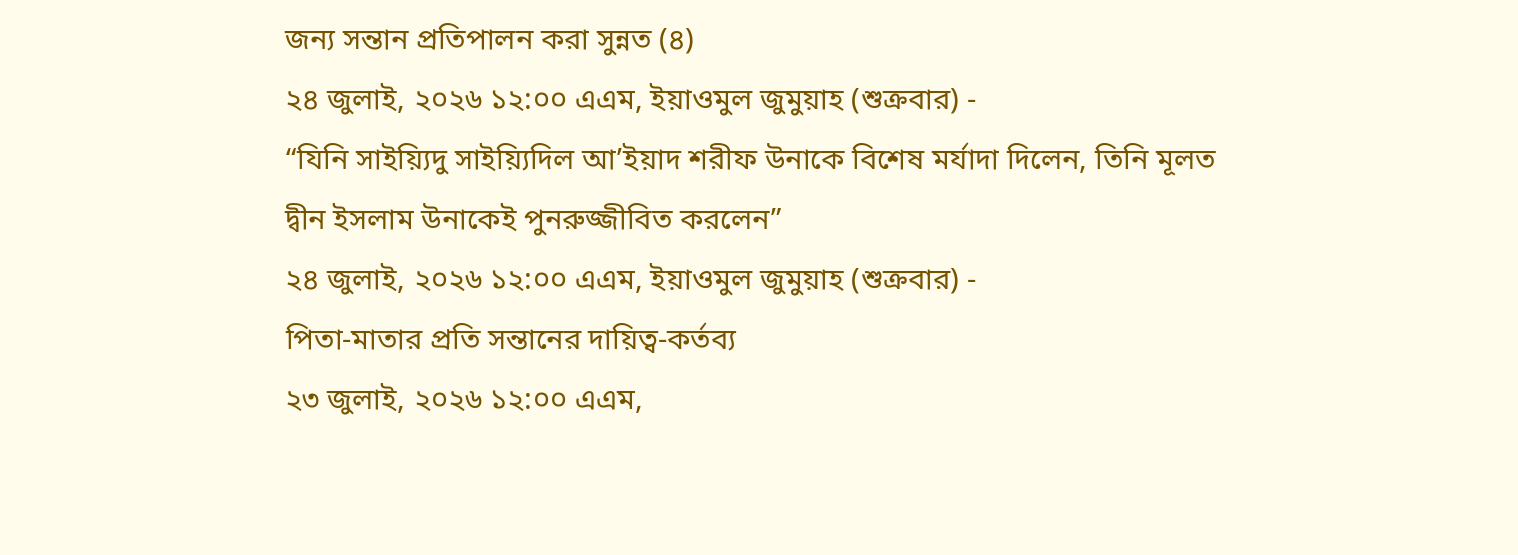জন্য সন্তান প্রতিপালন করা সুন্নত (৪)
২৪ জুলাই, ২০২৬ ১২:০০ এএম, ইয়াওমুল জুমুয়াহ (শুক্রবার) -
“যিনি সাইয়্যিদু সাইয়্যিদিল আ’ইয়াদ শরীফ উনাকে বিশেষ মর্যাদা দিলেন, তিনি মূলত দ্বীন ইসলাম উনাকেই পুনরুজ্জীবিত করলেন”
২৪ জুলাই, ২০২৬ ১২:০০ এএম, ইয়াওমুল জুমুয়াহ (শুক্রবার) -
পিতা-মাতার প্রতি সন্তানের দায়িত্ব-কর্তব্য
২৩ জুলাই, ২০২৬ ১২:০০ এএম,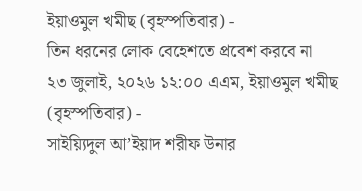ইয়াওমুল খমীছ (বৃহস্পতিবার) -
তিন ধরনের লোক বেহেশতে প্রবেশ করবে না
২৩ জুলাই, ২০২৬ ১২:০০ এএম, ইয়াওমুল খমীছ (বৃহস্পতিবার) -
সাইয়্যিদুল আ’ইয়াদ শরীফ উনার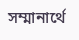সম্মানার্থে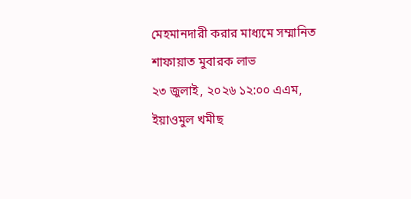মেহমানদারী করার মাধ্যমে সম্মানিত শাফায়াত মুবারক লাভ
২৩ জুলাই, ২০২৬ ১২:০০ এএম, ইয়াওমুল খমীছ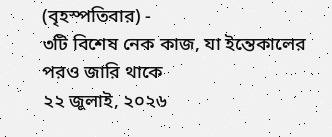(বৃহস্পতিবার) -
৩টি বিশেষ নেক কাজ, যা ইন্তেকালের পরও জারি থাকে
২২ জুলাই, ২০২৬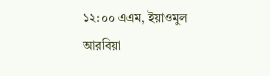১২:০০ এএম, ইয়াওমুল আরবিয়া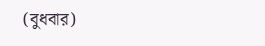(বুধবার)